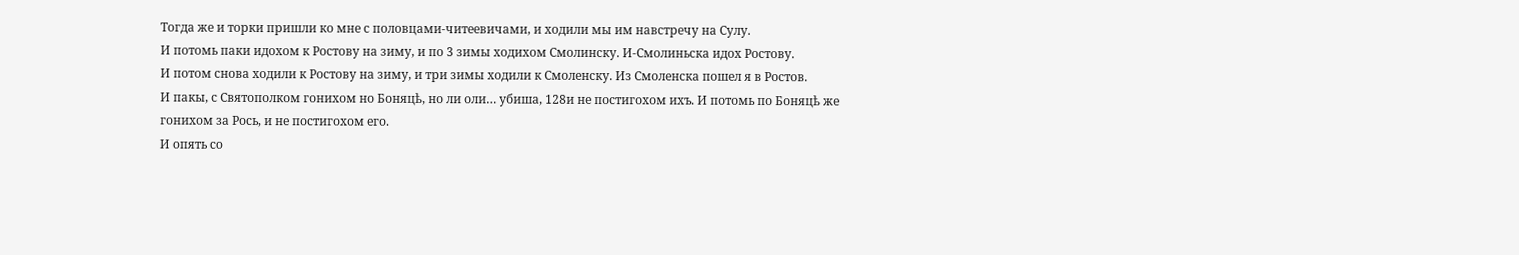Тогда же и торки пришли ко мне с половцами-читеевичами, и ходили мы им навстречу на Сулу.
И потомь паки идохом к Ростову на зиму, и по 3 зимы ходихом Смолинску. И-Смолиньска идох Ростову.
И потом снова ходили к Ростову на зиму, и три зимы ходили к Смоленску. Из Смоленска пошел я в Ростов.
И пакы, с Святополком гонихом но Боняцѣ, но ли оли… убиша, 128и не постигохом ихъ. И потомь по Боняцѣ же гонихом за Рось, и не постигохом его.
И опять со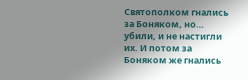Святополком гнались за Боняком, но… убили, и не настигли их. И потом за Боняком же гнались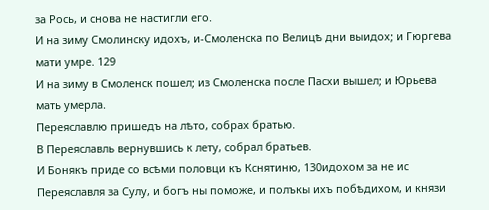за Рось, и снова не настигли его.
И на зиму Смолинску идохъ, и-Смоленска по Велицѣ дни выидох; и Гюргева мати умре. 129
И на зиму в Смоленск пошел; из Смоленска после Пасхи вышел; и Юрьева мать умерла.
Переяславлю пришедъ на лѣто, собрах братью.
В Переяславль вернувшись к лету, собрал братьев.
И Бонякъ приде со всѣми половци къ Кснятиню, 130идохом за не ис Переяславля за Сулу, и богъ ны поможе, и полъкы ихъ побѣдихом, и князи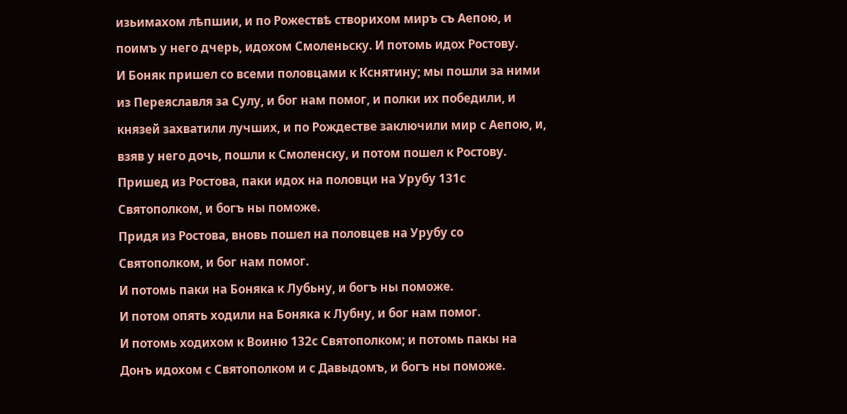изьимахом лѣпшии, и по Рожествѣ створихом миръ съ Аепою, и поимъ у него дчерь, идохом Смоленьску. И потомь идох Ростову.
И Боняк пришел со всеми половцами к Кснятину; мы пошли за ними из Переяславля за Сулу, и бог нам помог, и полки их победили, и князей захватили лучших, и по Рождестве заключили мир с Аепою, и, взяв у него дочь, пошли к Смоленску, и потом пошел к Ростову.
Пришед из Ростова, паки идох на половци на Урубу 131с Святополком, и богъ ны поможе.
Придя из Ростова, вновь пошел на половцев на Урубу со Святополком, и бог нам помог.
И потомь паки на Боняка к Лубьну, и богъ ны поможе.
И потом опять ходили на Боняка к Лубну, и бог нам помог.
И потомь ходихом к Воиню 132с Святополком; и потомь пакы на Донъ идохом с Святополком и с Давыдомъ, и богъ ны поможе.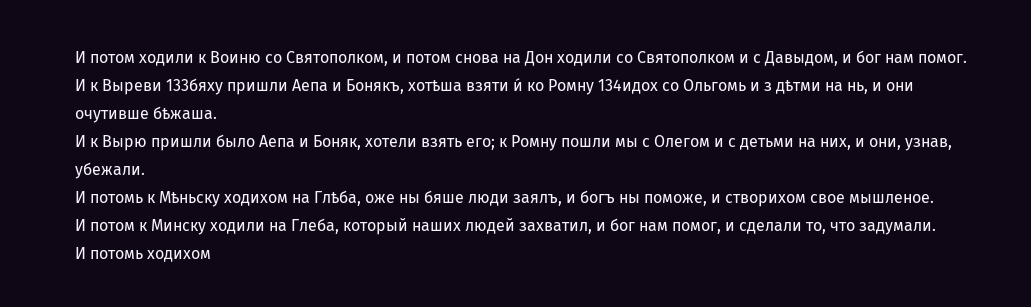И потом ходили к Воиню со Святополком, и потом снова на Дон ходили со Святополком и с Давыдом, и бог нам помог.
И к Выреви 133бяху пришли Аепа и Бонякъ, хотѣша взяти и́ ко Ромну 134идох со Ольгомь и з дѣтми на нь, и они очутивше бѣжаша.
И к Вырю пришли было Аепа и Боняк, хотели взять его; к Ромну пошли мы с Олегом и с детьми на них, и они, узнав, убежали.
И потомь к Мѣньску ходихом на Глѣба, оже ны бяше люди заялъ, и богъ ны поможе, и створихом свое мышленое.
И потом к Минску ходили на Глеба, который наших людей захватил, и бог нам помог, и сделали то, что задумали.
И потомь ходихом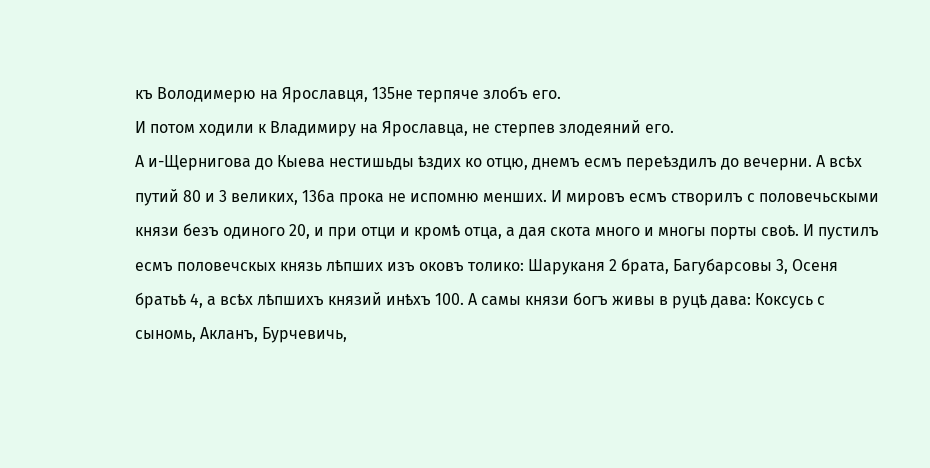къ Володимерю на Ярославця, 135не терпяче злобъ его.
И потом ходили к Владимиру на Ярославца, не стерпев злодеяний его.
А и-Щернигова до Кыева нестишьды ѣздих ко отцю, днемъ есмъ переѣздилъ до вечерни. А всѣх путий 80 и 3 великих, 136а прока не испомню менших. И мировъ есмъ створилъ с половечьскыми князи безъ одиного 20, и при отци и кромѣ отца, а дая скота много и многы порты своѣ. И пустилъ есмъ половечскых князь лѣпших изъ оковъ толико: Шаруканя 2 брата, Багубарсовы 3, Осеня братьѣ 4, а всѣх лѣпшихъ князий инѣхъ 100. А самы князи богъ живы в руцѣ дава: Коксусь с сыномь, Акланъ, Бурчевичь,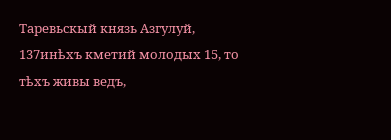Таревьскый князь Азгулуй, 137инѣхъ кметий молодых 15, то тѣхъ живы ведъ,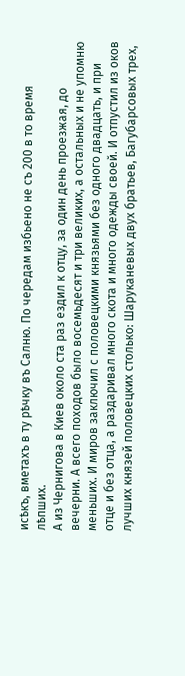исѣкъ, вметахъ в ту рѣчку въ Салню. По чередам избьено не съ 200 в то время лѣпших.
А из Чернигова в Киев около ста раз ездил к отцу, за один день проезжая, до вечерни. А всего походов было восемьдесят и три великих, а остальных и не упомню меньших. И миров заключил с половецкими князьями без одного двадцать, и при отце и без отца, а раздаривал много скота и много одежды своей. И отпустил из оков лучших князей половецких столько: Шаруканевых двух братьев, Багубарсовых трех,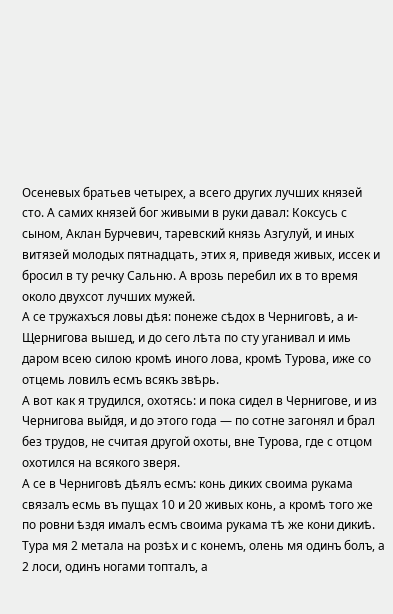Осеневых братьев четырех, а всего других лучших князей сто. А самих князей бог живыми в руки давал: Коксусь с сыном, Аклан Бурчевич, таревский князь Азгулуй, и иных витязей молодых пятнадцать, этих я, приведя живых, иссек и бросил в ту речку Сальню. А врозь перебил их в то время около двухсот лучших мужей.
А се тружахъся ловы дѣя: понеже сѣдох в Черниговѣ, а и-Щернигова вышед, и до сего лѣта по сту уганивал и имь даром всею силою кромѣ иного лова, кромѣ Турова, иже со отцемь ловилъ есмъ всякъ звѣрь.
А вот как я трудился, охотясь: и пока сидел в Чернигове, и из Чернигова выйдя, и до этого года — по сотне загонял и брал без трудов, не считая другой охоты, вне Турова, где с отцом охотился на всякого зверя.
А се в Черниговѣ дѣялъ есмъ: конь диких своима рукама связалъ есмь въ пущах 10 и 20 живых конь, а кромѣ того же по ровни ѣздя ималъ есмъ своима рукама тѣ же кони дикиѣ. Тура мя 2 метала на розѣх и с конемъ, олень мя одинъ болъ, а 2 лоси, одинъ ногами топталъ, а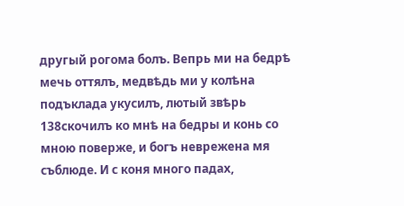другый рогома болъ. Вепрь ми на бедрѣ мечь оттялъ, медвѣдь ми у колѣна подъклада укусилъ, лютый звѣрь 138скочилъ ко мнѣ на бедры и конь со мною поверже, и богъ неврежена мя съблюде. И с коня много падах,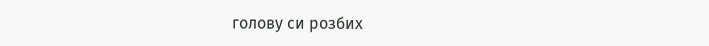голову си розбих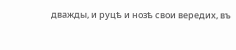дважды, и руцѣ и нозѣ свои вередих, въ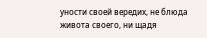уности своей вередих, не блюда живота своего, ни щадя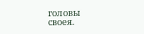головы своея.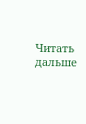Читать дальше